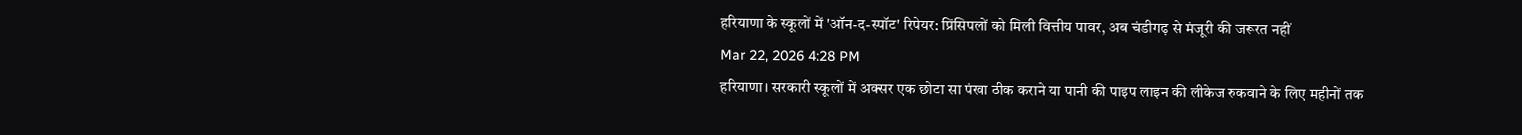हरियाणा के स्कूलों में 'ऑन-द-स्पॉट' रिपेयर: प्रिंसिपलों को मिली वित्तीय पावर, अब चंडीगढ़ से मंजूरी की जरूरत नहीं
Mar 22, 2026 4:28 PM
हरियाणा। सरकारी स्कूलों में अक्सर एक छोटा सा पंखा ठीक कराने या पानी की पाइप लाइन की लीकेज रुकवाने के लिए महीनों तक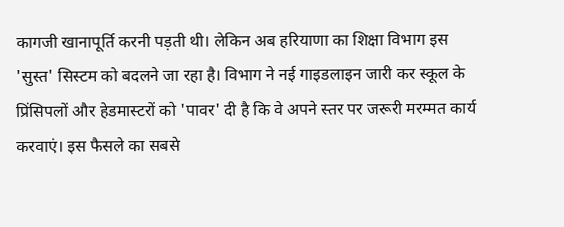कागजी खानापूर्ति करनी पड़ती थी। लेकिन अब हरियाणा का शिक्षा विभाग इस 'सुस्त' सिस्टम को बदलने जा रहा है। विभाग ने नई गाइडलाइन जारी कर स्कूल के प्रिंसिपलों और हेडमास्टरों को 'पावर' दी है कि वे अपने स्तर पर जरूरी मरम्मत कार्य करवाएं। इस फैसले का सबसे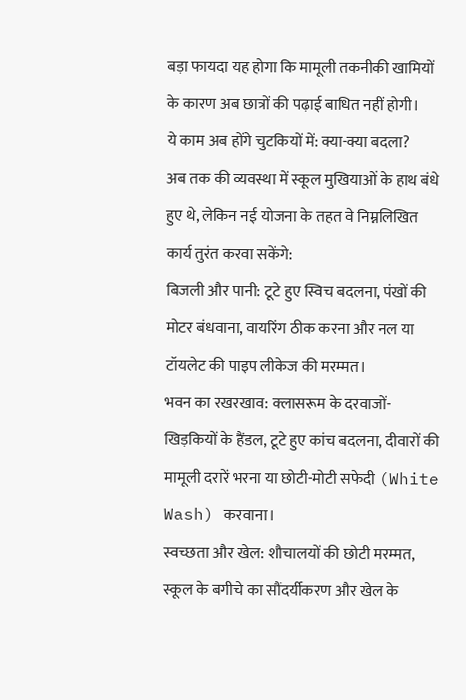बड़ा फायदा यह होगा कि मामूली तकनीकी खामियों के कारण अब छात्रों की पढ़ाई बाधित नहीं होगी।
ये काम अब होंगे चुटकियों में: क्या-क्या बदला?
अब तक की व्यवस्था में स्कूल मुखियाओं के हाथ बंधे हुए थे, लेकिन नई योजना के तहत वे निम्नलिखित कार्य तुरंत करवा सकेंगे:
बिजली और पानी: टूटे हुए स्विच बदलना, पंखों की मोटर बंधवाना, वायरिंग ठीक करना और नल या टॉयलेट की पाइप लीकेज की मरम्मत।
भवन का रखरखाव: क्लासरूम के दरवाजों-खिड़कियों के हैंडल, टूटे हुए कांच बदलना, दीवारों की मामूली दरारें भरना या छोटी-मोटी सफेदी (White Wash) करवाना।
स्वच्छता और खेल: शौचालयों की छोटी मरम्मत, स्कूल के बगीचे का सौंदर्यीकरण और खेल के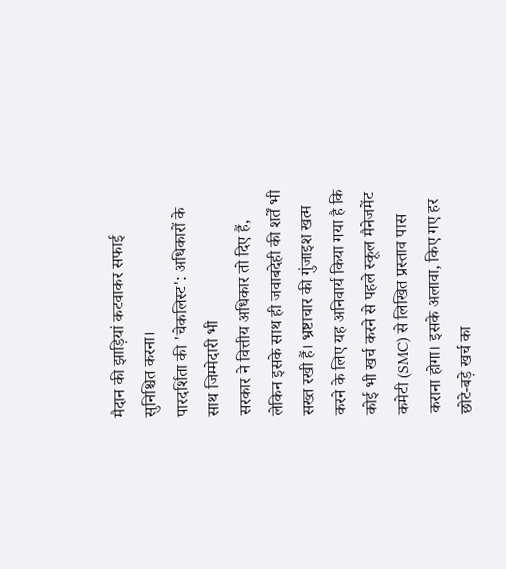मैदान की झाड़ियां कटवाकर सफाई सुनिश्चित करना।
पारदर्शिता की 'चेकलिस्ट': अधिकारों के साथ जिम्मेदारी भी
सरकार ने वित्तीय अधिकार तो दिए हैं, लेकिन इसके साथ ही जवाबदेही की शर्तें भी सख्त रखी हैं। भ्रष्टाचार की गुंजाइश खत्म करने के लिए यह अनिवार्य किया गया है कि कोई भी खर्च करने से पहले स्कूल मैनेजमेंट कमेटी (SMC) से लिखित प्रस्ताव पास कराना होगा। इसके अलावा, किए गए हर छोटे-बड़े खर्च का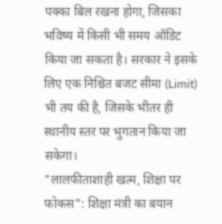पक्का बिल रखना होगा, जिसका भविष्य में किसी भी समय ऑडिट किया जा सकता है। सरकार ने इसके लिए एक निश्चित बजट सीमा (Limit) भी तय की है, जिसके भीतर ही स्थानीय स्तर पर भुगतान किया जा सकेगा।
"लालफीताशाही खत्म, शिक्षा पर फोकस": शिक्षा मंत्री का बयान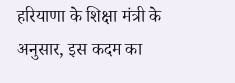हरियाणा के शिक्षा मंत्री के अनुसार, इस कदम का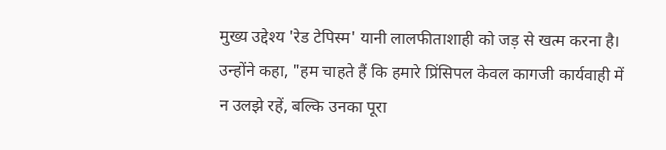मुख्य उद्देश्य 'रेड टेपिस्म' यानी लालफीताशाही को जड़ से खत्म करना है। उन्होंने कहा, "हम चाहते हैं कि हमारे प्रिंसिपल केवल कागजी कार्यवाही में न उलझे रहें, बल्कि उनका पूरा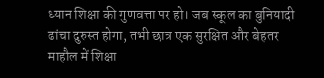ध्यान शिक्षा की गुणवत्ता पर हो। जब स्कूल का बुनियादी ढांचा दुरुस्त होगा, तभी छात्र एक सुरक्षित और बेहतर माहौल में शिक्षा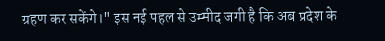ग्रहण कर सकेंगे।" इस नई पहल से उम्मीद जगी है कि अब प्रदेश के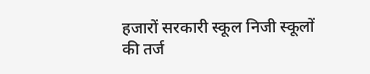हजारों सरकारी स्कूल निजी स्कूलों की तर्ज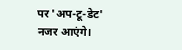पर 'अप-टू-डेट' नजर आएंगे।